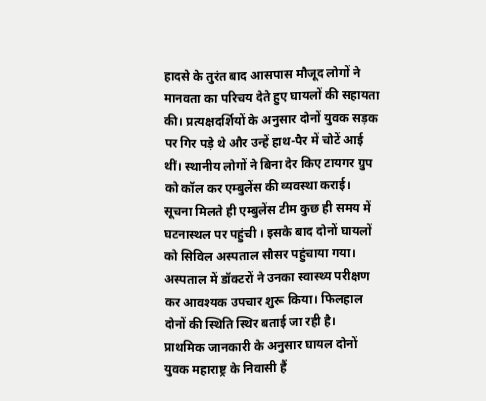हादसे के तुरंत बाद आसपास मौजूद लोगों ने मानवता का परिचय देते हुए घायलों की सहायता की। प्रत्यक्षदर्शियों के अनुसार दोनों युवक सड़क पर गिर पड़े थे और उन्हें हाथ-पैर में चोटें आई थीं। स्थानीय लोगों ने बिना देर किए टायगर ग्रुप को कॉल कर एम्बुलेंस की व्यवस्था कराई।
सूचना मिलते ही एम्बुलेंस टीम कुछ ही समय में घटनास्थल पर पहुंची । इसके बाद दोनों घायलों को सिविल अस्पताल सौसर पहुंचाया गया। अस्पताल में डॉक्टरों ने उनका स्वास्थ्य परीक्षण कर आवश्यक उपचार शुरू किया। फिलहाल दोनों की स्थिति स्थिर बताई जा रही है।
प्राथमिक जानकारी के अनुसार घायल दोनों युवक महाराष्ट्र के निवासी हैं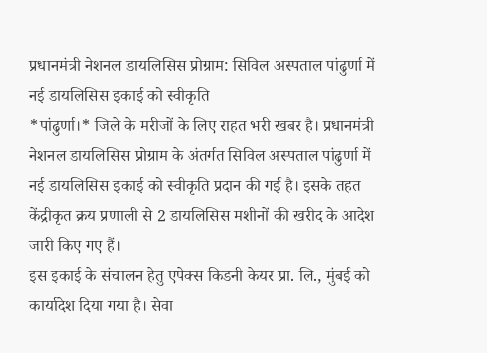प्रधानमंत्री नेशनल डायलिसिस प्रोग्राम: सिविल अस्पताल पांढुर्णा में नई डायलिसिस इकाई को स्वीकृति
*पांढुर्णा।* जिले के मरीजों के लिए राहत भरी खबर है। प्रधानमंत्री नेशनल डायलिसिस प्रोग्राम के अंतर्गत सिविल अस्पताल पांढुर्णा में नई डायलिसिस इकाई को स्वीकृति प्रदान की गई है। इसके तहत केंद्रीकृत क्रय प्रणाली से 2 डायलिसिस मशीनों की खरीद के आदेश जारी किए गए हैं।
इस इकाई के संचालन हेतु एपेक्स किडनी केयर प्रा. लि., मुंबई को कार्यादेश दिया गया है। सेवा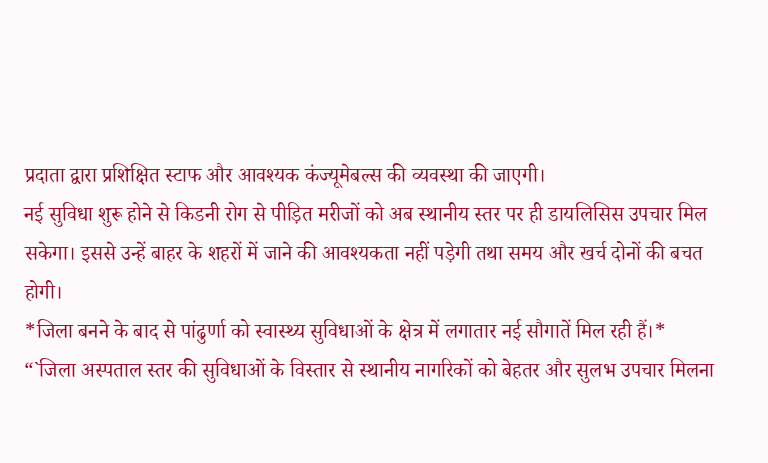प्रदाता द्वारा प्रशिक्षित स्टाफ और आवश्यक कंज्यूमेबल्स की व्यवस्था की जाएगी।
नई सुविधा शुरू होने से किडनी रोग से पीड़ित मरीजों को अब स्थानीय स्तर पर ही डायलिसिस उपचार मिल सकेगा। इससे उन्हें बाहर के शहरों में जाने की आवश्यकता नहीं पड़ेगी तथा समय और खर्च दोनों की बचत होगी।
*जिला बनने के बाद से पांढुर्णा को स्वास्थ्य सुविधाओं के क्षेत्र में लगातार नई सौगातें मिल रही हैं।*
“`जिला अस्पताल स्तर की सुविधाओं के विस्तार से स्थानीय नागरिकों को बेहतर और सुलभ उपचार मिलना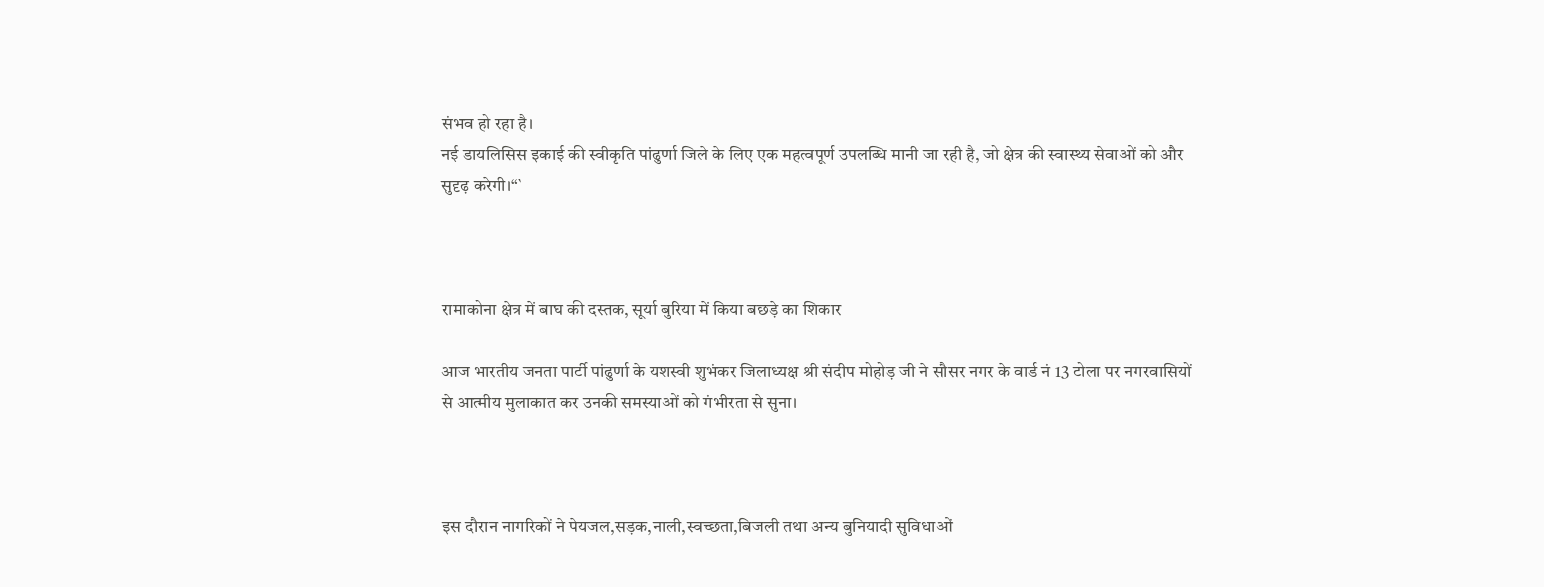संभव हो रहा है।
नई डायलिसिस इकाई की स्वीकृति पांढुर्णा जिले के लिए एक महत्वपूर्ण उपलब्धि मानी जा रही है, जो क्षेत्र की स्वास्थ्य सेवाओं को और सुदृढ़ करेगी।“`



रामाकोना क्षेत्र में बाघ की दस्तक, सूर्या बुरिया में किया बछड़े का शिकार

आज भारतीय जनता पार्टी पांढुर्णा के यशस्वी शुभंकर जिलाध्यक्ष श्री संदीप मोहोड़ जी ने सौसर नगर के वार्ड नं 13 टोला पर नगरवासियों से आत्मीय मुलाकात कर उनकी समस्याओं को गंभीरता से सुना।



इस दौरान नागरिकों ने पेयजल,सड़क,नाली,स्वच्छता,बिजली तथा अन्य बुनियादी सुविधाओं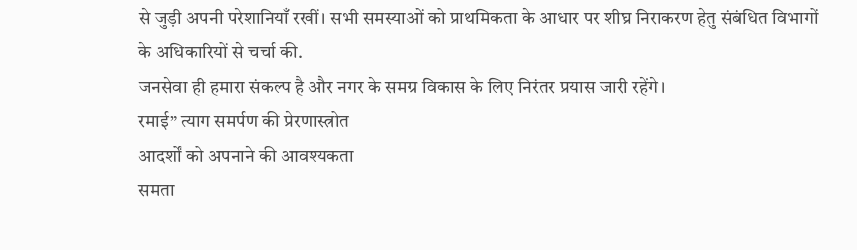से जुड़ी अपनी परेशानियाँ रखीं। सभी समस्याओं को प्राथमिकता के आधार पर शीघ्र निराकरण हेतु संबंधित विभागों के अधिकारियों से चर्चा की.
जनसेवा ही हमारा संकल्प है और नगर के समग्र विकास के लिए निरंतर प्रयास जारी रहेंगे।
रमाई” त्याग समर्पण की प्रेरणास्त्रोत
आदर्शों को अपनाने की आवश्यकता
समता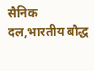सैनिक दल,भारतीय बौद्ध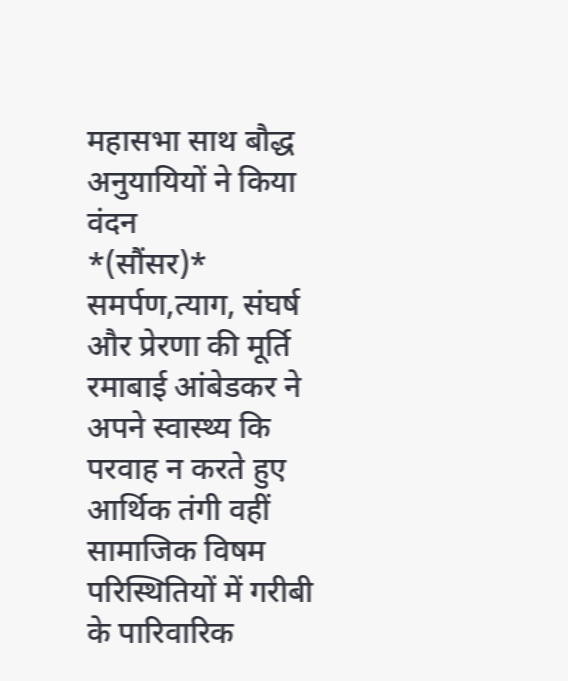महासभा साथ बौद्ध अनुयायियों ने किया वंदन
*(सौंसर)* समर्पण,त्याग, संघर्ष और प्रेरणा की मूर्ति रमाबाई आंबेडकर ने अपने स्वास्थ्य कि परवाह न करते हुए आर्थिक तंगी वहीं सामाजिक विषम परिस्थितियों में गरीबी के पारिवारिक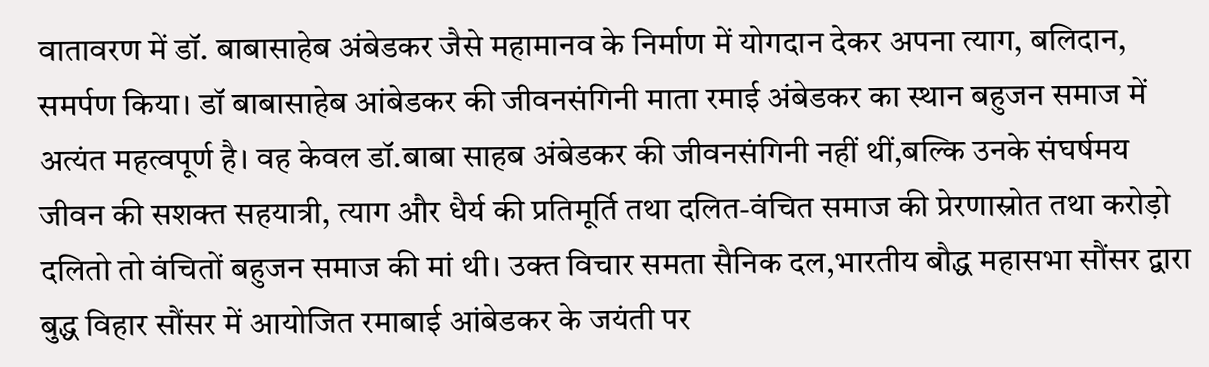वातावरण में डॉ. बाबासाहेब अंबेडकर जैसे महामानव के निर्माण में योगदान देकर अपना त्याग, बलिदान, समर्पण किया। डॉ बाबासाहेब आंबेडकर की जीवनसंगिनी माता रमाई अंबेडकर का स्थान बहुजन समाज में अत्यंत महत्वपूर्ण है। वह केवल डॉ.बाबा साहब अंबेडकर की जीवनसंगिनी नहीं थीं,बल्कि उनके संघर्षमय जीवन की सशक्त सहयात्री, त्याग और धैर्य की प्रतिमूर्ति तथा दलित-वंचित समाज की प्रेरणास्रोत तथा करोड़ो दलितो तो वंचितों बहुजन समाज की मां थी। उक्त विचार समता सैनिक दल,भारतीय बौद्ध महासभा सौंसर द्वारा बुद्ध विहार सौंसर में आयोजित रमाबाई आंबेडकर के जयंती पर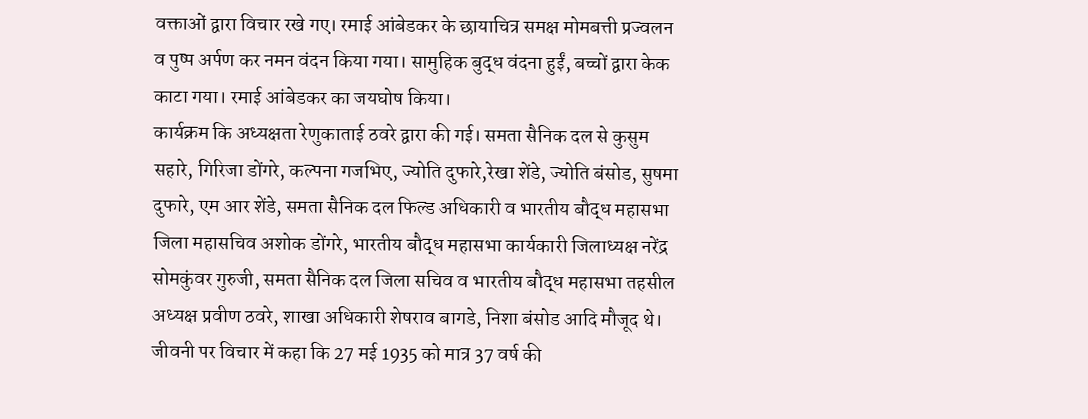वक्ताओं द्वारा विचार रखे गए। रमाई आंबेडकर के छायाचित्र समक्ष मोमबत्ती प्रज्वलन व पुष्प अर्पण कर नमन वंदन किया गया। सामुहिक बुद्ध वंदना हुईं, बच्चों द्वारा केक काटा गया। रमाई आंबेडकर का जयघोष किया।
कार्यक्रम कि अध्यक्षता रेणुकाताई ठवरे द्वारा की गई। समता सैनिक दल से कुसुम सहारे, गिरिजा डोंगरे, कल्पना गजभिए, ज्योति दुफारे,रेखा शेंडे, ज्योति बंसोड, सुषमा दुफारे, एम आर शेंडे, समता सैनिक दल फिल्ड अधिकारी व भारतीय बौद्ध महासभा जिला महासचिव अशोक डोंगरे, भारतीय बौद्ध महासभा कार्यकारी जिलाध्यक्ष नरेंद्र सोमकुंवर गुरुजी, समता सैनिक दल जिला सचिव व भारतीय बौद्ध महासभा तहसील अध्यक्ष प्रवीण ठवरे, शाखा अधिकारी शेषराव बागडे, निशा बंसोड आदि मौजूद थे। जीवनी पर विचार में कहा कि 27 मई 1935 को मात्र 37 वर्ष की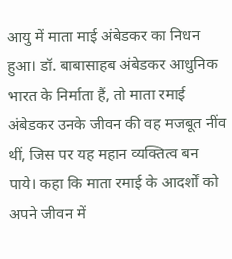आयु में माता माई अंबेडकर का निधन हुआ। डॉ. बाबासाहब अंबेडकर आधुनिक भारत के निर्माता हैं, तो माता रमाई अंबेडकर उनके जीवन की वह मजबूत नींव थीं, जिस पर यह महान व्यक्तित्व बन पाये। कहा कि माता रमाई के आदर्शों को अपने जीवन में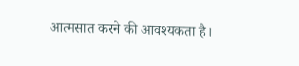आत्मसात करने की आवश्यकता है।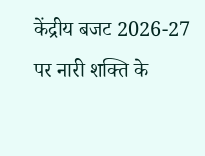केंद्रीय बजट 2026-27 पर नारी शक्ति के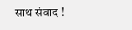साथ संवाद !